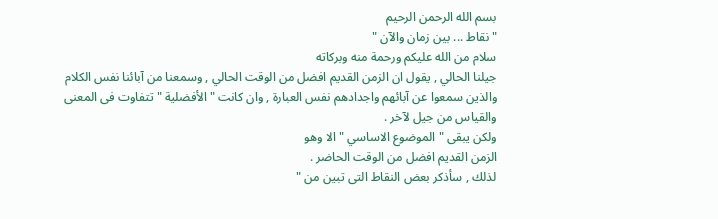بسم الله الرحمن الرحيم
" نقاط ... بين زمان والآن "
سلام من الله عليكم ورحمة منه وبركاته
جيلنا الحالي , يقول ان الزمن القديم افضل من الوقت الحالي , وسمعنا من آبائنا نفس الكلام والذين سمعوا عن آبائهم واجدادهم نفس العبارة , وان كانت " الأفضلية " تتفاوت فى المعنى والقياس من جيل لآخر .
ولكن يبقى " الموضوع الاساسي " الا وهو
الزمن القديم افضل من الوقت الحاضر .
لذلك , سأذكر بعض النقاط التى تبين من "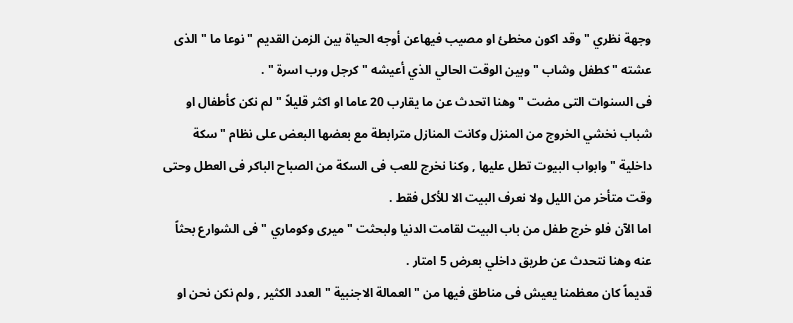وجهة نظري " وقد اكون مخطئ او مصيب فيهاعن أوجه الحياة بين الزمن القديم " نوعا ما " الذى عشته " كطفل وشاب " وبين الوقت الحالي الذي أعيشه " كرجل ورب اسرة " .
فى السنوات التى مضت " وهنا اتحدث عن ما يقارب 20 عاما او اكثر قليلاً " لم نكن كأطفال او شباب نخشي الخروج من المنزل وكانت المنازل مترابطة مع بعضها البعض على نظام " سكة داخلية " وابواب البيوت تطل عليها , وكنا نخرج للعب فى السكة من الصباح الباكر فى العطل وحتى وقت متأخر من الليل ولا نعرف البيت الا للأكل فقط .
اما الآن فلو خرج طفل من باب البيت لقامت الدنيا ولبحثت " ميرى وكوماري " فى الشوارع بحثاً عنه وهنا نتحدث عن طريق داخلي بعرض 5 امتار .
قديماً كان معظمنا يعيش فى مناطق فيها من " العمالة الاجنبية " العدد الكثير , ولم نكن نحن او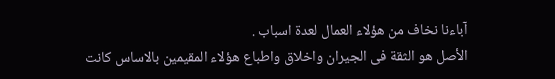آباءنا نخاف من هؤلاء العمال لعدة اسباب .
الأصل هو الثقة فى الجيران واخلاق واطباع هؤلاء المقيمين بالاساس كانت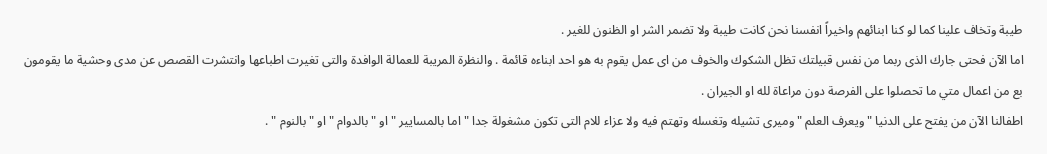طيبة وتخاف علينا كما لو كنا ابنائهم واخيراً انفسنا نحن كانت طيبة ولا تضمر الشر او الظنون للغير .
اما الآن فحتى جارك الذى ربما من نفس قبيلتك تظل الشكوك والخوف من اى عمل يقوم به هو احد ابناءه قائمة . والنظرة المريبة للعمالة الوافدة والتى تغيرت اطباعها وانتشرت القصص عن مدى وحشية ما يقومون بع من اعمال متي ما تحصلوا على الفرصة دون مراعاة لله او الجيران .
اطفالنا الآن من يفتح على الدنيا " ويعرف العلم " وميرى تشيله وتغسله وتهتم فيه ولا عزاء للام التى تكون مشغولة جدا " اما بالمسايير " او " بالدوام " او " بالنوم " .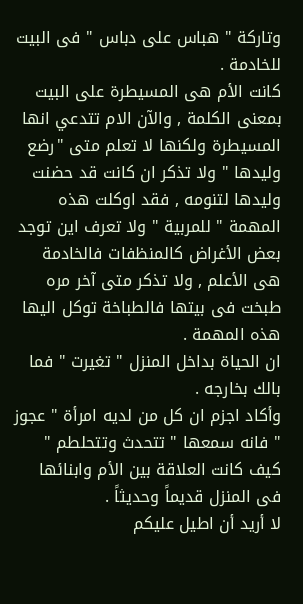وتاركة " هباس على دباس " فى البيت للخادمة .
كانت الأم هى المسيطرة على البيت بمعنى الكلمة , والآن الام تتدعي انها المسيطرة ولكنها لا تعلم متى "رضع وليدها " ولا تذكر ان كانت قد حضنت وليدها لتنومه , فقد اوكلت هذه المهمة " للمربية " ولا تعرف اين توجد بعض الأغراض كالمنظفات فالخادمة هى الأعلم , ولا تذكر متى آخر مره طبخت فى بيتها فالطباخة توكل اليها هذه المهمة .
ان الحياة بداخل المنزل " تغيرت " فما بالك بخارجه .
وأكاد اجزم ان كل من لديه امرأة " عجوز " فانه سمعها " تتحدث وتتحلطم " كيف كانت العلاقة بين الأم وابنائها فى المنزل قديماً وحديثاً .
لا أريد أن اطيل عليكم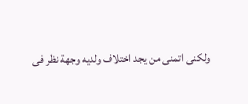ولكنى اتمنى من يجد اختلاف ولديه وجهة نظر فى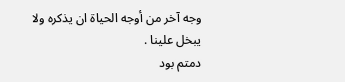وجه آخر من أوجه الحياة ان يذكره ولا يبخل علينا .
دمتم بود